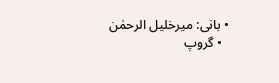• بانی: میرخلیل الرحمٰن
  • گروپ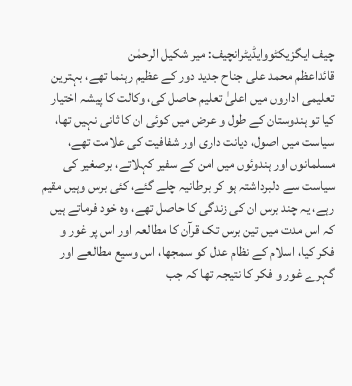چیف ایگزیکٹووایڈیٹرانچیف: میر شکیل الرحمٰن
قائداعظم محمد علی جناح جدید دور کے عظیم رہنما تھے، بہترین تعلیمی اداروں میں اعلیٰ تعلیم حاصل کی، وکالت کا پیشہ اختیار کیا تو ہندوستان کے طول و عرض میں کوئی ان کا ثانی نہیں تھا، سیاست میں اصول، دیانت داری اور شفافیت کی علامت تھے، مسلمانوں اور ہندوئوں میں امن کے سفیر کہلاتے، برصغیر کی سیاست سے دلبرداشتہ ہو کر برطانیہ چلے گئے، کئی برس وہیں مقیم رہے، یہ چند برس ان کی زندگی کا حاصل تھے، وہ خود فرماتے ہیں کہ اس مدت میں تین برس تک قرآن کا مطالعہ اور اس پر غور و فکر کیا، اسلام کے نظام عدل کو سمجھا، اس وسیع مطالعے اور گہرے غور و فکر کا نتیجہ تھا کہ جب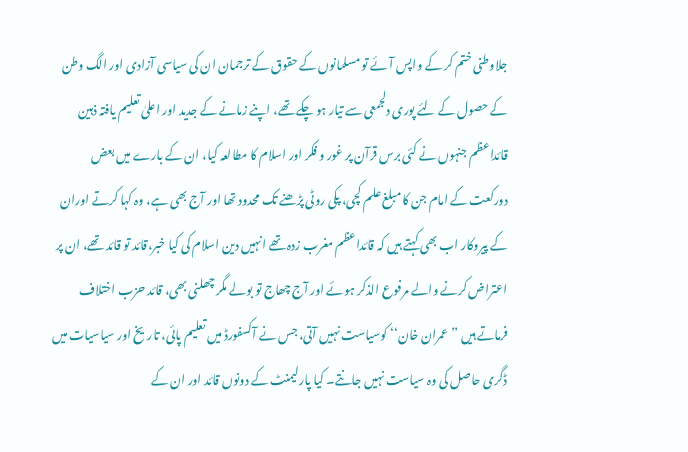جلاوطنی ختم کر کے واپس آئے تو مسلمانوں کے حقوق کے ترجمان ان کی سیاسی آزادی اور الگ وطن کے حصول کے لئے پوری دلجمعی سے تیار ہو چکے تھے، اپنے زمانے کے جدید اور اعلیٰ تعلیم یافتہ ذہین قائداعظم جنہوں نے کئی برس قرآن پر غور و فکر اور اسلام کا مطالعہ کیا، ان کے بارے میں بعض دورکعت کے امام جن کا مبلغ علم کچی، پکی روٹی پڑھنے تک محدود تھا اور آج بھی ہے، وہ کہا کرتے اوران کے پیروکار اب بھی کہتے ہیں کہ قائداعظم مغرب زدہ تھے انہیں دین اسلام کی کیا خبر،قائد تو قائد تھے، ان پر اعتراض کرنے والے مرفوع الذکر ہوئے اور آج چھاج تو بولے مگر چھلنی بھی، قائد حزب اختلاف فرماتے ہیں ’’عمران خان‘‘ کوسیاست نہیں آتی، جس نے آکسفورڈ میں تعلیم پائی، تاریخ اور سیاسیات میں ڈگری حاصل کی وہ سیاست نہیں جانتے۔ کیا پارلیمنٹ کے دونوں قائد اور ان کے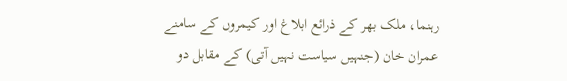رہنما، ملک بھر کے ذرائع ابلاغ اور کیمروں کے سامنے عمران خان (جنہیں سیاست نہیں آتی) کے مقابل دو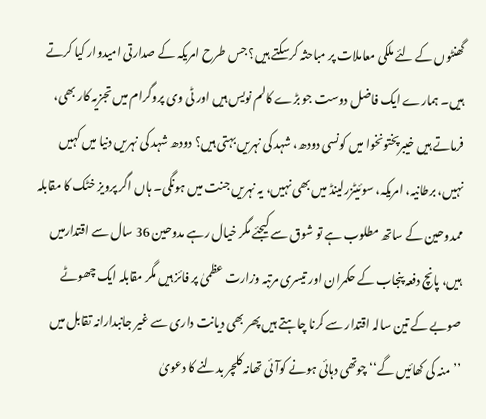گھنٹوں کے لئے ملکی معاملات پر مباحثہ کرسکتے ہیں؟ جس طرح امریکہ کے صدارتی امیدوار کیا کرتے ہیں۔ ہمارے ایک فاضل دوست جو بڑے کالم نویس ہیں اور ٹی وی پروگرام میں تجزیہ کار بھی، فرماتے ہیں خیبرپختونخوا میں کونسی دودھ، شہد کی نہریں بہتی ہیں؟ دودھ شہد کی نہریں دنیا میں کہیں نہیں، برطانیہ، امریکہ، سوئیٹزرلینڈ میں بھی نہیں، یہ نہریں جنت میں ہونگی۔ ہاں اگر پرویز خٹک کا مقابلہ ممدوحین کے ساتھ مطلوب ہے تو شوق سے کیجئے مگر خیال رہے مدوحین 36 سال سے اقتدارمیں ہیں، پانچ دفعہ پنجاب کے حکمران اور تیسری مرتبہ وزارت عظمیٰ پر فائز ہیں مگر مقابلہ ایک چھوٹے صوبے کے تین سالہ اقتدار سے کرنا چاہتے ہیں پھر بھی دیانت داری سے غیر جانبدارانہ تقابل میں ’’منہ کی کھائیں گے‘‘ چوتھی دہائی ہونے کوآئی تھانہ کلچر بدلنے کا دعویٰ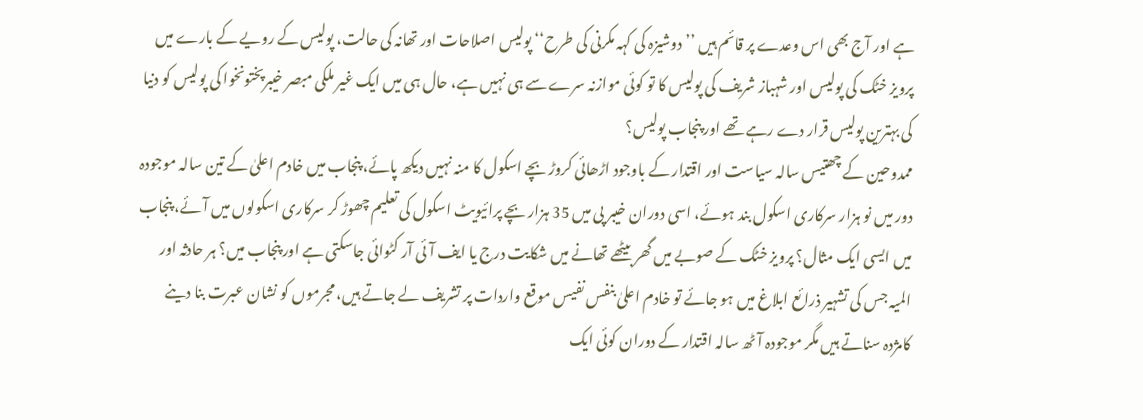ہے اور آج بھی اس وعدے پر قائم ہیں ’’دوشیزہ کی کہہ مکرنی کی طرح‘‘ پولیس اصلاحات اور تھانہ کی حالت، پولیس کے رویے کے بارے میں پرویز خٹک کی پولیس اور شہباز شریف کی پولیس کا تو کوئی موازنہ سرے سے ہی نہیں ہے، حال ہی میں ایک غیر ملکی مبصر خیبرپختونخوا کی پولیس کو دنیا کی بہترین پولیس قرار دے رہے تھے اور پنجاب پولیس؟
ممدوحین کے چھتیس سالہ سیاست اور اقتدار کے باوجود اڑھائی کروڑ بچے اسکول کا منہ نہیں دیکھ پائے، پنجاب میں خادم اعلیٰ کے تین سالہ موجودہ دور میں نو ہزار سرکاری اسکول بند ہوئے، اسی دوران خیبر پی میں 35 ہزار بچے پرائیویٹ اسکول کی تعلیم چھوڑ کر سرکاری اسکولوں میں آئے، پنجاب میں ایسی ایک مثال؟ پرویز خٹک کے صوبے میں گھر بیٹھے تھانے میں شکایت درج یا ایف آئی آر کٹوائی جاسکتی ہے اور پنجاب میں؟ ہر حادثہ اور المیہ جس کی تشہیر ذرائع ابلاغ میں ہو جائے تو خادم اعلیٰ بنفس نفیس موقع واردات پر تشریف لے جاتے ہیں، مجرموں کو نشان عبرت بنا دینے کامژدہ سناتے ہیں مگر موجودہ آٹھ سالہ اقتدار کے دوران کوئی ایک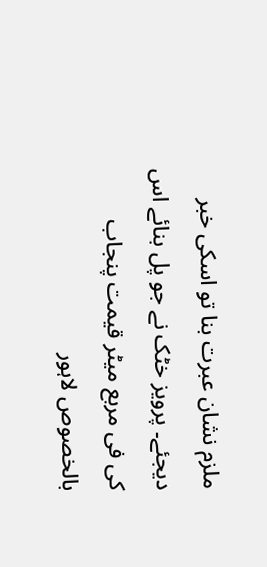ملزم نشان عبرت بنا تو اسکی خبر دیجئے۔ پرویز خٹک نے جو پل بنائے اس کی فی مربع میٹر قیمت پنجاب بالخصوص لاہور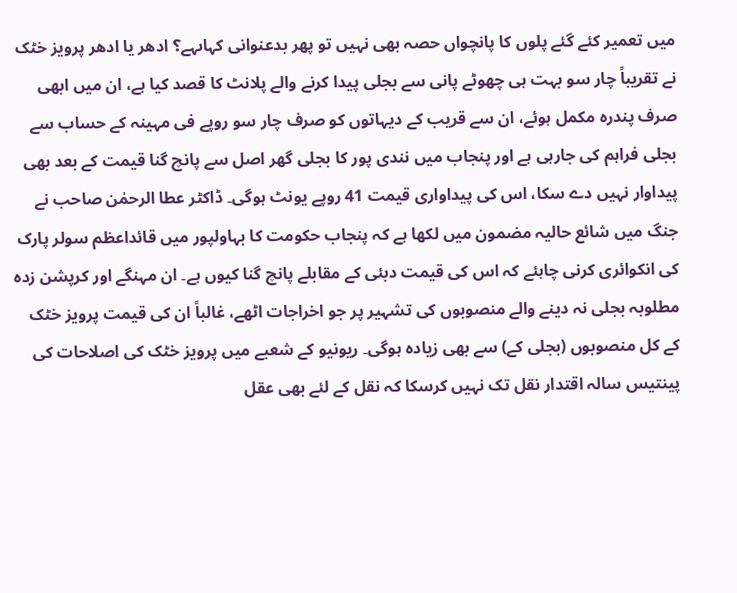میں تعمیر کئے گئے پلوں کا پانچواں حصہ بھی نہیں تو پھر بدعنوانی کہاںہے؟ ادھر یا ادھر پرویز خٹک نے تقریباً چار سو بہت ہی چھوٹے پانی سے بجلی پیدا کرنے والے پلانٹ کا قصد کیا ہے، ان میں ابھی صرف پندرہ مکمل ہوئے، ان سے قریب کے دیہاتوں کو صرف چار سو روپے فی مہینہ کے حساب سے بجلی فراہم کی جارہی ہے اور پنجاب میں نندی پور کا بجلی گھر اصل سے پانچ گنا قیمت کے بعد بھی پیداوار نہیں دے سکا، اس کی پیداواری قیمت 41 روپے یونٹ ہوگی۔ ڈاکٹر عطا الرحمٰن صاحب نے جنگ میں شائع حالیہ مضمون میں لکھا ہے کہ پنجاب حکومت کا بہاولپور میں قائداعظم سولر پارک کی انکوائری کرنی چاہئے کہ اس کی قیمت دبئی کے مقابلے پانچ گنا کیوں ہے۔ ان مہنگے اور کرپشن زدہ مطلوبہ بجلی نہ دینے والے منصوبوں کی تشہیر پر جو اخراجات اٹھے، غالباً ان کی قیمت پرویز خٹک کے کل منصوبوں (بجلی کے) سے بھی زیادہ ہوگی۔ ریونیو کے شعبے میں پرویز خٹک کی اصلاحات کی پینتیس سالہ اقتدار نقل تک نہیں کرسکا کہ نقل کے لئے بھی عقل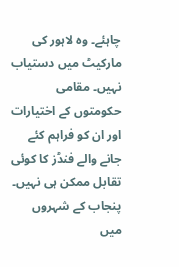چاہئے۔ وہ لاہور کی مارکیٹ میں دستیاب نہیں۔ مقامی حکومتوں کے اختیارات اور ان کو فراہم کئے جانے والے فنڈز کا کوئی تقابل ممکن ہی نہیں۔ پنجاب کے شہروں میں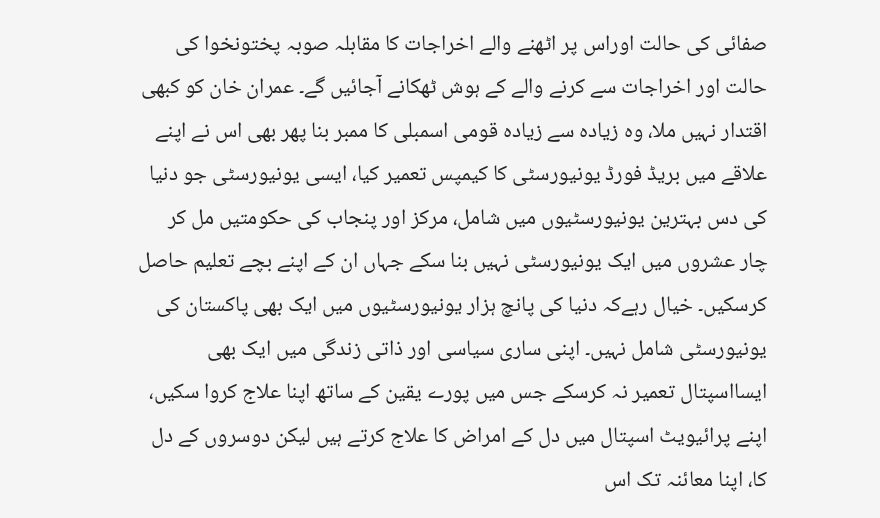صفائی کی حالت اوراس پر اٹھنے والے اخراجات کا مقابلہ صوبہ پختونخوا کی حالت اور اخراجات سے کرنے والے کے ہوش ٹھکانے آجائیں گے۔ عمران خان کو کبھی اقتدار نہیں ملا، وہ زیادہ سے زیادہ قومی اسمبلی کا ممبر بنا پھر بھی اس نے اپنے علاقے میں بریڈ فورڈ یونیورسٹی کا کیمپس تعمیر کیا، ایسی یونیورسٹی جو دنیا کی دس بہترین یونیورسٹیوں میں شامل، مرکز اور پنجاب کی حکومتیں مل کر چار عشروں میں ایک یونیورسٹی نہیں بنا سکے جہاں ان کے اپنے بچے تعلیم حاصل کرسکیں۔ خیال رہےکہ دنیا کی پانچ ہزار یونیورسٹیوں میں ایک بھی پاکستان کی یونیورسٹی شامل نہیں۔ اپنی ساری سیاسی اور ذاتی زندگی میں ایک بھی ایسااسپتال تعمیر نہ کرسکے جس میں پورے یقین کے ساتھ اپنا علاج کروا سکیں، اپنے پرائیویٹ اسپتال میں دل کے امراض کا علاج کرتے ہیں لیکن دوسروں کے دل کا، اپنا معائنہ تک اس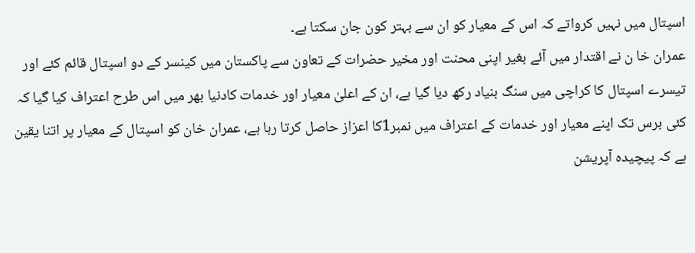اسپتال میں نہیں کرواتے کہ اس کے معیار کو ان سے بہتر کون جان سکتا ہے۔
عمران خا ن نے اقتدار میں آئے بغیر اپنی محنت اور مخیر حضرات کے تعاون سے پاکستان میں کینسر کے دو اسپتال قائم کئے اور تیسرے اسپتال کا کراچی میں سنگ بنیاد رکھ دیا گیا ہے، ان کے اعلیٰ معیار اور خدمات کادنیا بھر میں اس طرح اعتراف کیا گیا کہ کئی برس تک اپنے معیار اور خدمات کے اعتراف میں نمبر1کا اعزاز حاصل کرتا رہا ہے، عمران خان کو اسپتال کے معیار پر اتنا یقین ہے کہ پیچیدہ آپریشن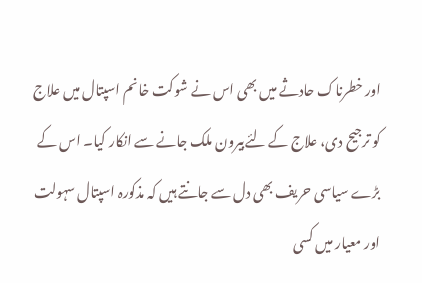اور خطرناک حادثے میں بھی اس نے شوکت خانم اسپتال میں علاج کو ترجیح دی، علاج کے لئےبیرون ملک جانے سے انکار کیا۔ اس کے بڑے سیاسی حریف بھی دل سے جانتے ہیں کہ مذکورہ اسپتال سہولت اور معیار میں کسی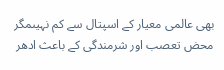بھی عالمی معیار کے اسپتال سے کم نہیںمگر محض تعصب اور شرمندگی کے باعث ادھر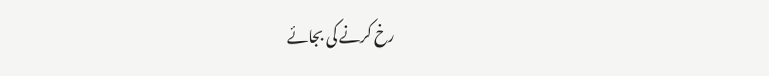رخ کرنے کی بجائے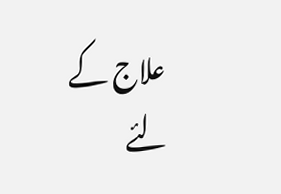علاج کے لئے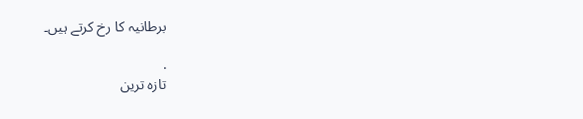برطانیہ کا رخ کرتے ہیں۔

.
تازہ ترین